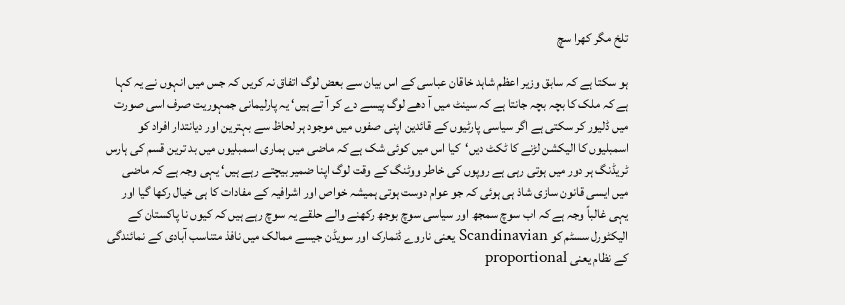تلخ مگر کھرا سچ

ہو سکتا ہے کہ سابق وزیر اعظم شاہد خاقان عباسی کے اس بیان سے بعض لوگ اتفاق نہ کریں کہ جس میں انہوں نے یہ کہا ہے کہ ملک کا بچہ بچہ جانتا ہے کہ سینٹ میں آ دھے لوگ پیسے دے کر آ تے ہیں‘ یہ پارلیمانی جمہوریت صرف اسی صورت میں ڈلیور کر سکتی ہے اگر سیاسی پارٹیوں کے قائدین اپنی صفوں میں موجود ہر لحاظ سے بہترین اور دیانتدار افراد کو اسمبلیوں کا الیکشن لڑنے کا ٹکٹ دیں‘کیا اس میں کوئی شک ہے کہ ماضی میں ہماری اسمبلیوں میں بد ترین قسم کی ہارس ٹریڈنگ ہر دور میں ہوتی رہی ہے روپوں کی خاطر ووٹنگ کے وقت لوگ اپنا ضمیر بیچتے رہے ہیں‘ یہی وجہ ہے کہ ماضی میں ایسی قانون سازی شاذ ہی ہوئی کہ جو عوام دوست ہوتی ہمیشہ خواص اور اشرافیہ کے مفادات کا ہی خیال رکھا گیا اور یہی غالباً وجہ ہے کہ اب سوچ سمجھ اور سیاسی سوچ بوجھ رکھنے والے حلقے یہ سوچ رہے ہیں کہ کیوں نا پاکستان کے الیکٹورل سسٹم کو Scandinavian یعنی ناروے ڈنمارک اور سویڈن جیسے ممالک میں نافذ متناسب آبادی کے نمائندگی کے نظام یعنی proportional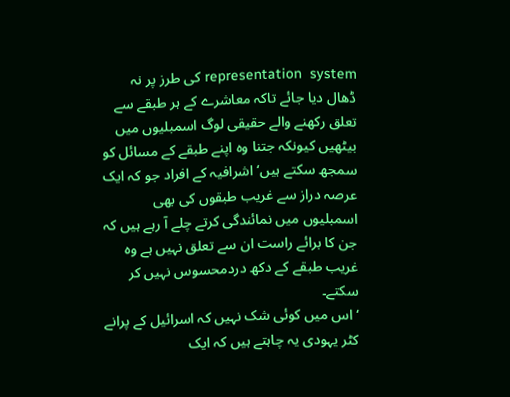representation  system کی طرز پر نہ ڈھال دیا جائے تاکہ معاشرے کے ہر طبقے سے تعلق رکھنے والے حقیقی لوگ اسمبلیوں میں بیٹھیں کیونکہ جتنا وہ اپنے طبقے کے مسائل کو سمجھ سکتے ہیں‘اشرافیہ کے افراد جو کہ ایک عرصہ دراز سے غریب طبقوں کی بھی اسمبلیوں میں نمائندگی کرتے چلے آ رہے ہیں کہ جن کا برائے راست ان سے تعلق نہیں ہے وہ غریب طبقے کے دکھ دردمحسوس نہیں کر سکتے۔
‘ اس میں کوئی شک نہیں کہ اسرائیل کے پرانے کٹر یہودی یہ چاہتے ہیں کہ ایک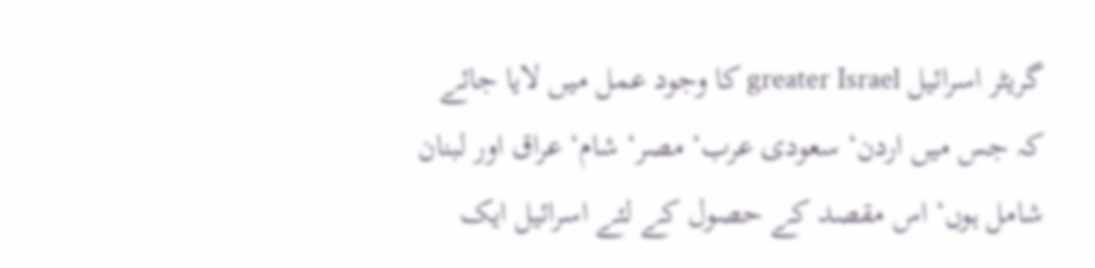گریٹر اسرائیل greater Israel کا وجود عمل میں لایا جائے کہ جس میں اردن‘ سعودی عرب‘ مصر‘ شام‘ عراق اور لبنان شامل ہوں‘ اس مقصد کے حصول کے لئے اسرائیل ایک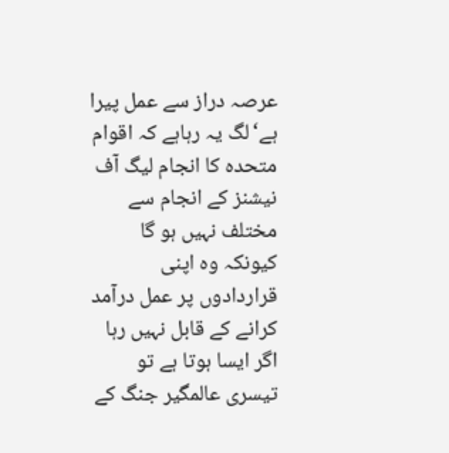عرصہ دراز سے عمل پیرا ہے‘لگ یہ رہاہے کہ اقوام متحدہ کا انجام لیگ آف نیشنز کے انجام سے مختلف نہیں ہو گا کیونکہ وہ اپنی قراردادوں پر عمل درآمد کرانے کے قابل نہیں رہا اگر ایسا ہوتا ہے تو تیسری عالمگیر جنگ کے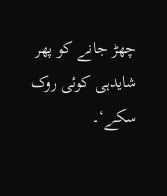چھڑ جانے کو پھر شایدہی کوئی روک سکے‘۔